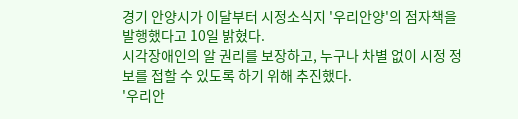경기 안양시가 이달부터 시정소식지 '우리안양'의 점자책을 발행했다고 10일 밝혔다.
시각장애인의 알 권리를 보장하고, 누구나 차별 없이 시정 정보를 접할 수 있도록 하기 위해 추진했다.
'우리안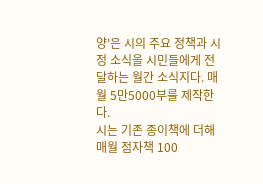양'은 시의 주요 정책과 시정 소식을 시민들에게 전달하는 월간 소식지다. 매월 5만5000부를 제작한다.
시는 기존 종이책에 더해 매월 점자책 100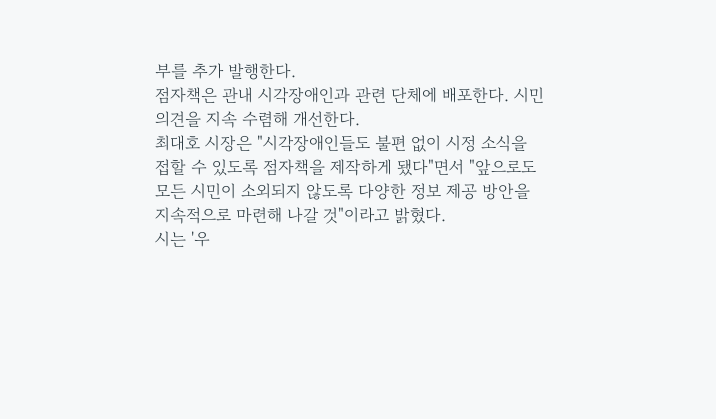부를 추가 발행한다.
점자책은 관내 시각장애인과 관련 단체에 배포한다. 시민 의견을 지속 수렴해 개선한다.
최대호 시장은 "시각장애인들도 불편 없이 시정 소식을 접할 수 있도록 점자책을 제작하게 됐다"면서 "앞으로도 모든 시민이 소외되지 않도록 다양한 정보 제공 방안을 지속적으로 마련해 나갈 것"이라고 밝혔다.
시는 '우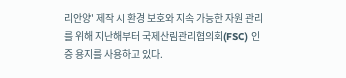리안양' 제작 시 환경 보호와 지속 가능한 자원 관리를 위해 지난해부터 국제산림관리협의회(FSC) 인증 용지를 사용하고 있다.